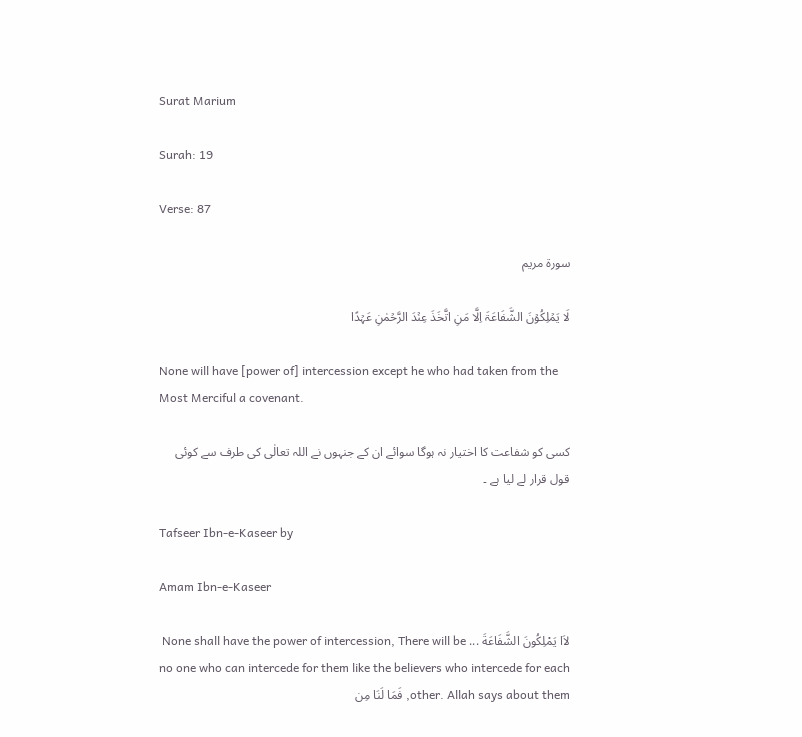Surat Marium

Surah: 19

Verse: 87

سورة مريم

لَا یَمۡلِکُوۡنَ الشَّفَاعَۃَ اِلَّا مَنِ اتَّخَذَ عِنۡدَ الرَّحۡمٰنِ عَہۡدًا

None will have [power of] intercession except he who had taken from the Most Merciful a covenant.

کسی کو شفاعت کا اختیار نہ ہوگا سوائے ان کے جنہوں نے اللہ تعالٰی کی طرف سے کوئی قول قرار لے لیا ہے ۔

Tafseer Ibn-e-Kaseer by

Amam Ibn-e-Kaseer

لاَا يَمْلِكُونَ الشَّفَاعَةَ ... None shall have the power of intercession, There will be no one who can intercede for them like the believers who intercede for each other. Allah says about them, فَمَا لَنَا مِن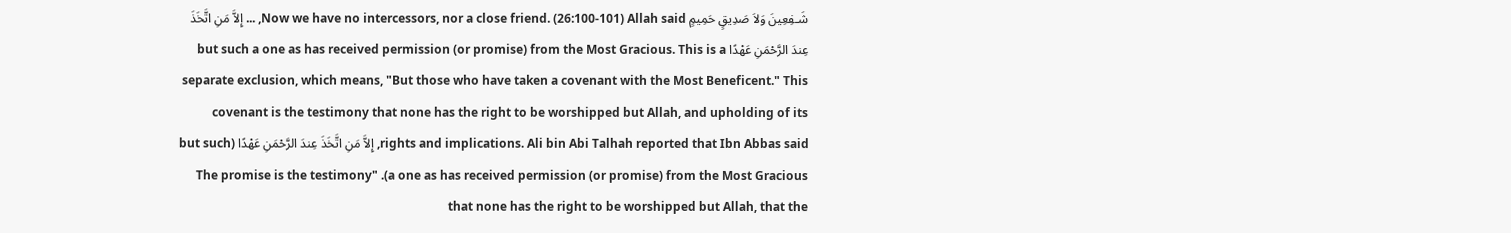شَـفِعِينَ وَلاَ صَدِيقٍ حَمِيمٍ Now we have no intercessors, nor a close friend. (26:100-101) Allah said, ... إِلاَّ مَنِ اتَّخَذَ عِندَ الرَّحْمَنِ عَهْدًا but such a one as has received permission (or promise) from the Most Gracious. This is a separate exclusion, which means, "But those who have taken a covenant with the Most Beneficent." This covenant is the testimony that none has the right to be worshipped but Allah, and upholding of its rights and implications. Ali bin Abi Talhah reported that Ibn Abbas said, إِلاَّ مَنِ اتَّخَذَ عِندَ الرَّحْمَنِ عَهْدًا (but such a one as has received permission (or promise) from the Most Gracious). "The promise is the testimony that none has the right to be worshipped but Allah, that the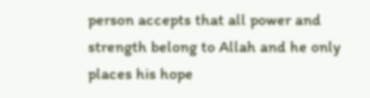person accepts that all power and strength belong to Allah and he only places his hope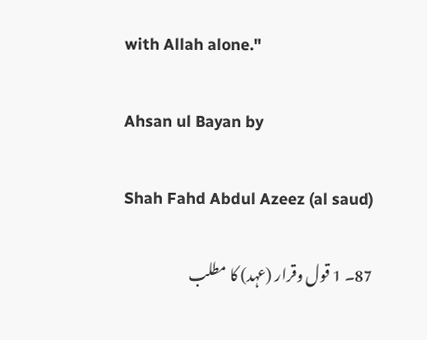with Allah alone."

Ahsan ul Bayan by

Shah Fahd Abdul Azeez (al saud)

87۔ 1 قول وقرار (عہد) کا مطلب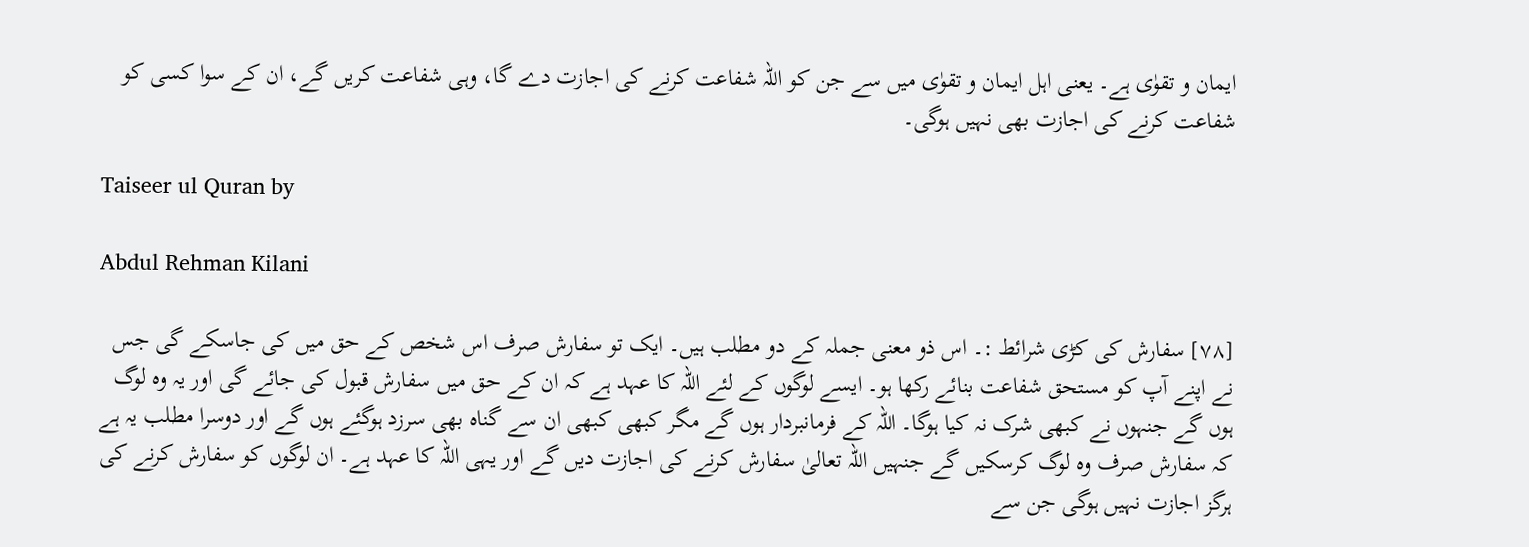ایمان و تقوٰی ہے۔ یعنی اہل ایمان و تقوٰی میں سے جن کو اللہ شفاعت کرنے کی اجازت دے گا، وہی شفاعت کریں گے، ان کے سوا کسی کو شفاعت کرنے کی اجازت بھی نہیں ہوگی۔

Taiseer ul Quran by

Abdul Rehman Kilani

[٧٨] سفارش کی کڑی شرائط :۔ اس ذو معنی جملہ کے دو مطلب ہیں۔ ایک تو سفارش صرف اس شخص کے حق میں کی جاسکے گی جس نے اپنے آپ کو مستحق شفاعت بنائے رکھا ہو۔ ایسے لوگوں کے لئے اللہ کا عہد ہے کہ ان کے حق میں سفارش قبول کی جائے گی اور یہ وہ لوگ ہوں گے جنہوں نے کبھی شرک نہ کیا ہوگا۔ اللہ کے فرمانبردار ہوں گے مگر کبھی کبھی ان سے گناہ بھی سرزد ہوگئے ہوں گے اور دوسرا مطلب یہ ہے کہ سفارش صرف وہ لوگ کرسکیں گے جنہیں اللہ تعالیٰ سفارش کرنے کی اجازت دیں گے اور یہی اللہ کا عہد ہے۔ ان لوگوں کو سفارش کرنے کی ہرگز اجازت نہیں ہوگی جن سے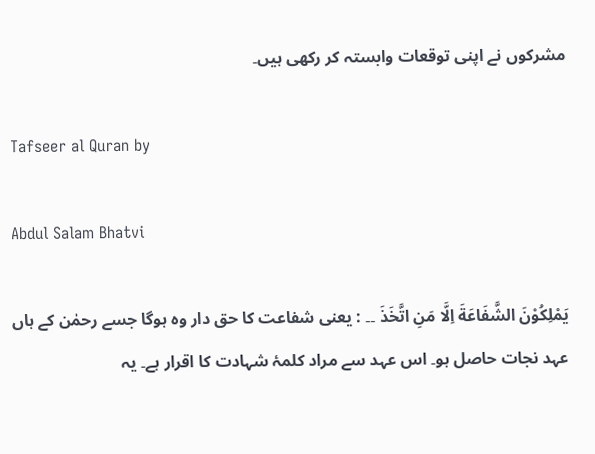مشرکوں نے اپنی توقعات وابستہ کر رکھی ہیں۔

Tafseer al Quran by

Abdul Salam Bhatvi

يَمْلِكُوْنَ الشَّفَاعَةَ اِلَّا مَنِ اتَّخَذَ ۔۔ : یعنی شفاعت کا حق دار وہ ہوگا جسے رحمٰن کے ہاں عہد نجات حاصل ہو۔ اس عہد سے مراد کلمۂ شہادت کا اقرار ہے۔ یہ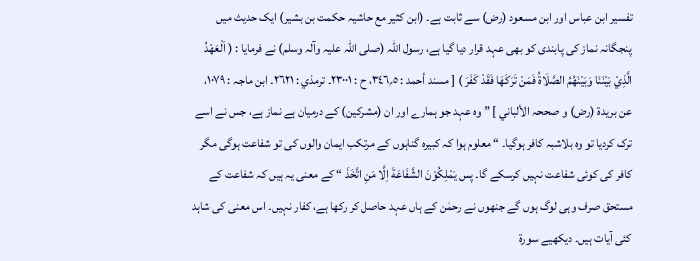تفسیر ابن عباس اور ابن مسعود (رض) سے ثابت ہے۔ (ابن کثیر مع حاشیہ حکمت بن بشیر) ایک حدیث میں پنجگانہ نماز کی پابندی کو بھی عہد قرار دیا گیا ہے، رسول اللہ (صلی اللہ علیہ وآلہ وسلم) نے فرمایا : ( اَلْعَھْدُ الَّذِيْ بَیْنَنَا وَبَیْنَھُمُ الصَّلَاۃُ فَمَنْ تَرَکَھَا فَقَدْ کَفَرَ ) [ مسند أحمد : ٥؍٣٤٦، ح : ٢٣٠٠١۔ ترمذي : ٢٦٢١۔ ابن ماجہ : ١٠٧٩، عن بریدۃ (رض) و صححہ الألباني ] ” وہ عہد جو ہمارے اور ان (مشرکین) کے درمیان ہے نماز ہے، جس نے اسے ترک کردیا تو وہ بلاشبہ کافر ہوگیا۔ “ معلوم ہوا کہ کبیرہ گناہوں کے مرتکب ایمان والوں کی تو شفاعت ہوگی مگر کافر کی کوئی شفاعت نہیں کرسکے گا۔ پس يَمْلِكُوْنَ الشَّفَاعَةَ اِلَّا مَنِ اتَّخَذَ “ کے معنی یہ ہیں کہ شفاعت کے مستحق صرف وہی لوگ ہوں گے جنھوں نے رحمٰن کے ہاں عہد حاصل کر رکھا ہے، کفار نہیں۔ اس معنی کی شاہد کئی آیات ہیں۔ دیکھیے سورة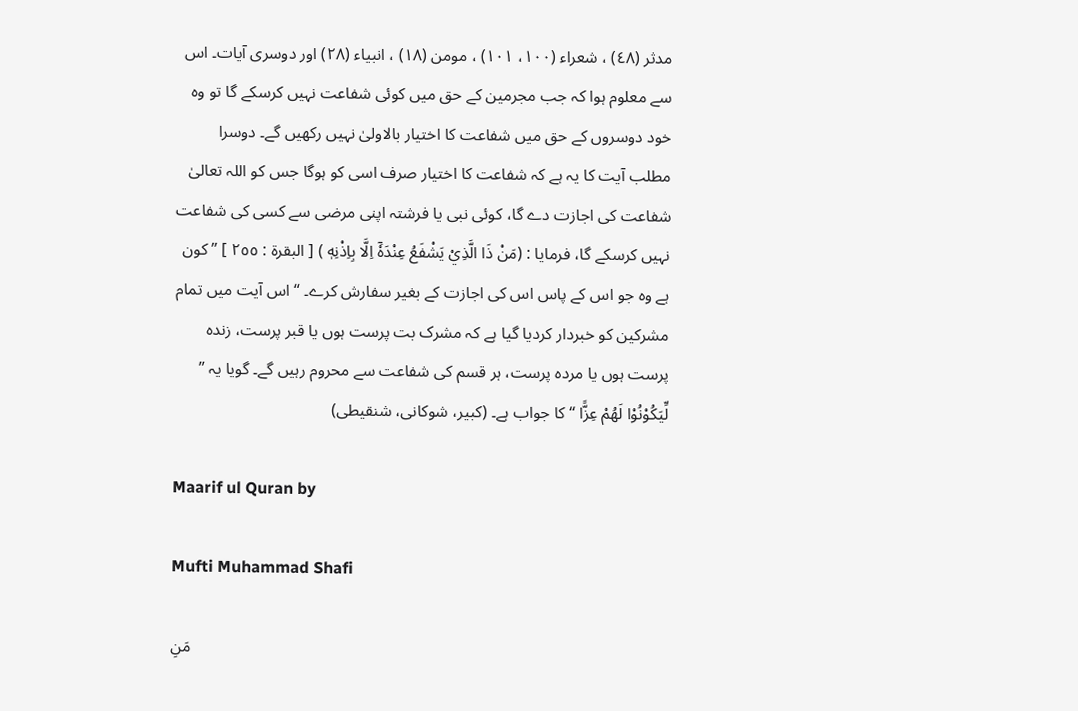مدثر (٤٨) ، شعراء (١٠٠، ١٠١) ، مومن (١٨) ، انبیاء (٢٨) اور دوسری آیات۔ اس سے معلوم ہوا کہ جب مجرمین کے حق میں کوئی شفاعت نہیں کرسکے گا تو وہ خود دوسروں کے حق میں شفاعت کا اختیار بالاولیٰ نہیں رکھیں گے۔ دوسرا مطلب آیت کا یہ ہے کہ شفاعت کا اختیار صرف اسی کو ہوگا جس کو اللہ تعالیٰ شفاعت کی اجازت دے گا، کوئی نبی یا فرشتہ اپنی مرضی سے کسی کی شفاعت نہیں کرسکے گا، فرمایا : (مَنْ ذَا الَّذِيْ يَشْفَعُ عِنْدَهٗٓ اِلَّا بِاِذْنِهٖ ) [ البقرۃ : ٢٥٥ ] ” کون ہے وہ جو اس کے پاس اس کی اجازت کے بغیر سفارش کرے۔ “ اس آیت میں تمام مشرکین کو خبردار کردیا گیا ہے کہ مشرک بت پرست ہوں یا قبر پرست، زندہ پرست ہوں یا مردہ پرست، ہر قسم کی شفاعت سے محروم رہیں گے۔ گویا یہ ” لِّيَكُوْنُوْا لَهُمْ عِزًّا “ کا جواب ہے۔ (کبیر، شوکانی، شنقیطی)

Maarif ul Quran by

Mufti Muhammad Shafi

مَنِ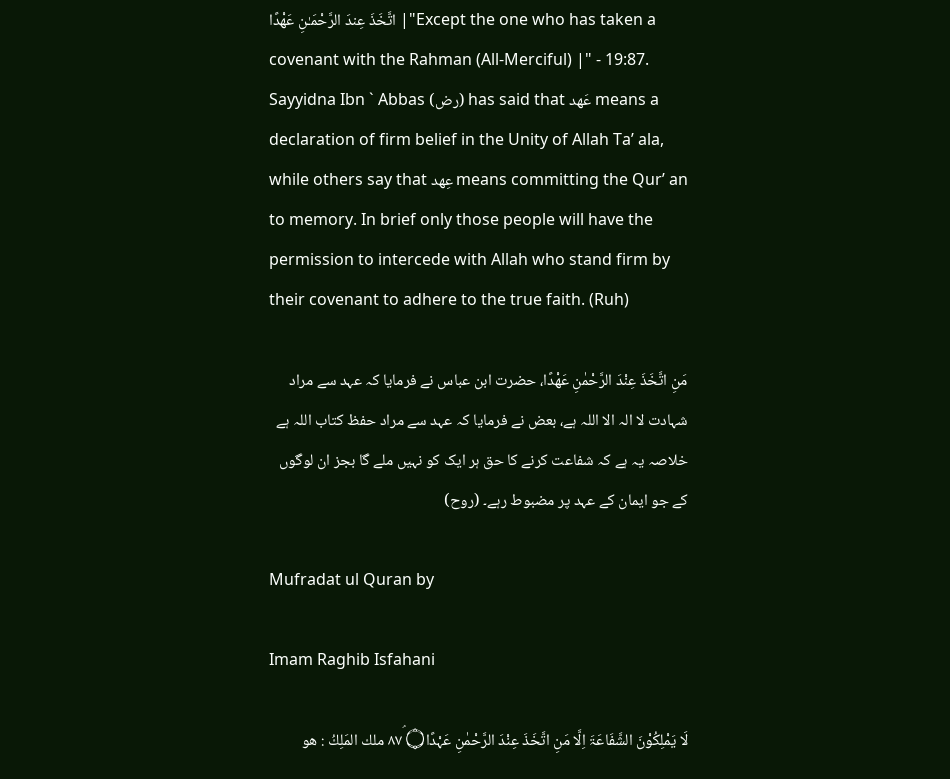اتَّخَذَ عِندَ الرَّ‌حْمَـٰنِ عَهْدًا |"Except the one who has taken a covenant with the Rahman (All-Merciful) |" - 19:87. Sayyidna Ibn ` Abbas (رض) has said that عَھد means a declaration of firm belief in the Unity of Allah Ta’ ala, while others say that عِھد means committing the Qur’ an to memory. In brief only those people will have the permission to intercede with Allah who stand firm by their covenant to adhere to the true faith. (Ruh)

مَنِ اتَّخَذَ عِنْدَ الرَّحْمٰنِ عَهْدًا، حضرت ابن عباس نے فرمایا کہ عہد سے مراد شہادت لا الہ الا اللہ ہے، بعض نے فرمایا کہ عہد سے مراد حفظ کتاب اللہ ہے خلاصہ یہ ہے کہ شفاعت کرنے کا حق ہر ایک کو نہیں ملے گا بجز ان لوگوں کے جو ایمان کے عہد پر مضبوط رہے۔ (روح)

Mufradat ul Quran by

Imam Raghib Isfahani

لَا يَمْلِكُوْنَ الشَّفَاعَۃَ اِلَّا مَنِ اتَّخَذَ عِنْدَ الرَّحْمٰنِ عَہْدًا۝ ٨٧ۘ ملك المَلِكُ : هو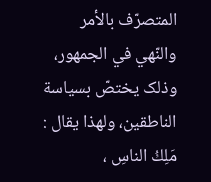المتصرّف بالأمر والنّهي في الجمهور، وذلک يختصّ بسیاسة الناطقین، ولهذا يقال : مَلِكُ الناسِ ،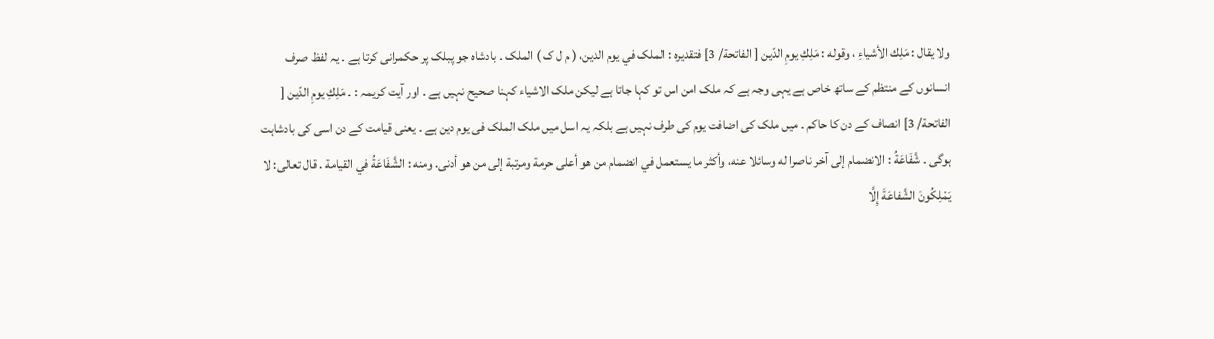ولا يقال : مَلِك الأشياءِ ، وقوله : مَلِكِ يومِ الدّين [ الفاتحة/ 3] فتقدیره : الملک في يوم الدین، ( م ل ک ) الملک ۔ بادشاہ جو پبلک پر حکمرانی کرتا ہے ۔ یہ لفظ صرف انسانوں کے منتظم کے ساتھ خاص ہے یہی وجہ ہے کہ ملک امن اس تو کہا جاتا ہے لیکن ملک الاشیاء کہنا صحیح نہیں ہے ۔ اور آیت کریمہ : ۔ مَلِكِ يومِ الدّين [ الفاتحة/ 3] انصاف کے دن کا حاکم ۔ میں ملک کی اضافت یوم کی طرف نہیں ہے بلکہ یہ اسل میں ملک الملک فی یوم دین ہے ۔ یعنی قیامت کے دن اسی کی بادشاہت ہوگی ۔ شَّفَاعَةُ : الانضمام إلى آخر ناصرا له وسائلا عنه، وأكثر ما يستعمل في انضمام من هو أعلی حرمة ومرتبة إلى من هو أدنی. ومنه : الشَّفَاعَةُ في القیامة . قال تعالی: لا يَمْلِكُونَ الشَّفاعَةَ إِلَّا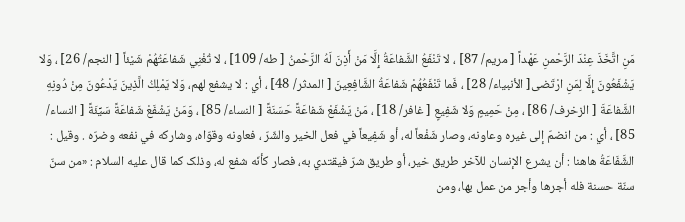مَنِ اتَّخَذَ عِنْدَ الرَّحْمنِ عَهْداً [ مریم/ 87] ، لا تَنْفَعُ الشَّفاعَةُ إِلَّا مَنْ أَذِنَ لَهُ الرَّحْمنُ [ طه/ 109] ، لا تُغْنِي شَفاعَتُهُمْ شَيْئاً [ النجم/ 26] ، وَلا يَشْفَعُونَ إِلَّا لِمَنِ ارْتَضى[ الأنبیاء/ 28] ، فَما تَنْفَعُهُمْ شَفاعَةُ الشَّافِعِينَ [ المدثر/ 48] ، أي : لا يشفع لهم، وَلا يَمْلِكُ الَّذِينَ يَدْعُونَ مِنْ دُونِهِ الشَّفاعَةَ [ الزخرف/ 86] ، مِنْ حَمِيمٍ وَلا شَفِيعٍ [ غافر/ 18] ، مَنْ يَشْفَعْ شَفاعَةً حَسَنَةً [ النساء/ 85] ، وَمَنْ يَشْفَعْ شَفاعَةً سَيِّئَةً [ النساء/ 85] ، أي : من انضمّ إلى غيره وعاونه، وصار شَفْعاً له، أو شَفِيعاً في فعل الخیر والشّرّ ، فعاونه وقوّاه، وشارکه في نفعه وضرّه . وقیل : الشَّفَاعَةُ هاهنا : أن يشرع الإنسان للآخر طریق خير، أو طریق شرّ فيقتدي به، فصار كأنّه شفع له، وذلک کما قال عليه السلام : «من سنّ سنّة حسنة فله أجرها وأجر من عمل بها، ومن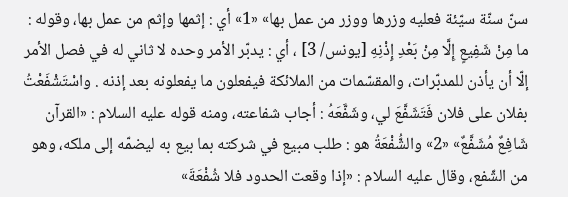سنّ سنّة سيّئة فعليه وزرها ووزر من عمل بها» «1» أي : إثمها وإثم من عمل بها، وقوله : ما مِنْ شَفِيعٍ إِلَّا مِنْ بَعْدِ إِذْنِهِ [يونس/ 3] ، أي : يدبّر الأمر وحده لا ثاني له في فصل الأمر إلّا أن يأذن للمدبّرات، والمقسّمات من الملائكة فيفعلون ما يفعلونه بعد إذنه . واسْتَشْفَعْتُ بفلان علی فلان فَتَشَفَّعَ لي، وشَفَّعَهُ : أجاب شفاعته، ومنه قوله عليه السلام : «القرآن شَافِعٌ مُشَفَّعٌ» «2» والشُّفْعَةُ هو : طلب مبیع في شركته بما بيع به ليضمّه إلى ملكه، وهو من الشّفع، وقال عليه السلام : «إذا وقعت الحدود فلا شُفْعَةَ»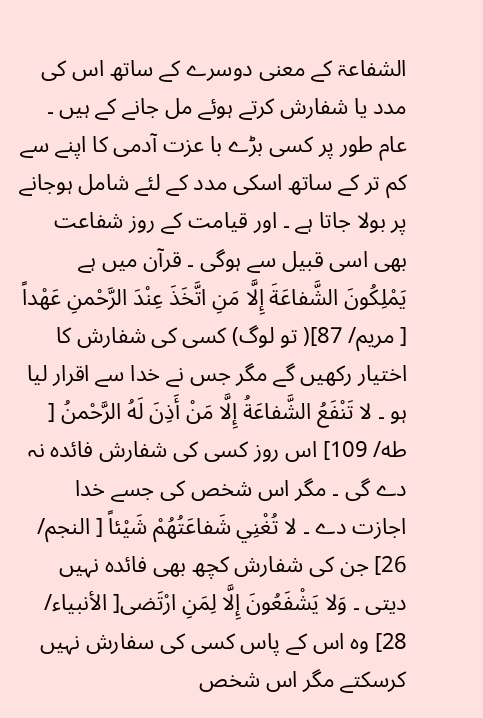الشفاعۃ کے معنی دوسرے کے ساتھ اس کی مدد یا شفارش کرتے ہوئے مل جانے کے ہیں ۔ عام طور پر کسی بڑے با عزت آدمی کا اپنے سے کم تر کے ساتھ اسکی مدد کے لئے شامل ہوجانے پر بولا جاتا ہے ۔ اور قیامت کے روز شفاعت بھی اسی قبیل سے ہوگی ۔ قرآن میں ہے يَمْلِكُونَ الشَّفاعَةَ إِلَّا مَنِ اتَّخَذَ عِنْدَ الرَّحْمنِ عَهْداً [ مریم/ 87]( تو لوگ) کسی کی شفارش کا اختیار رکھیں گے مگر جس نے خدا سے اقرار لیا ہو ۔ لا تَنْفَعُ الشَّفاعَةُ إِلَّا مَنْ أَذِنَ لَهُ الرَّحْمنُ [ طه/ 109] اس روز کسی کی شفارش فائدہ نہ دے گی ۔ مگر اس شخص کی جسے خدا اجازت دے ۔ لا تُغْنِي شَفاعَتُهُمْ شَيْئاً [ النجم/ 26] جن کی شفارش کچھ بھی فائدہ نہیں دیتی ۔ وَلا يَشْفَعُونَ إِلَّا لِمَنِ ارْتَضى[ الأنبیاء/ 28] وہ اس کے پاس کسی کی سفارش نہیں کرسکتے مگر اس شخص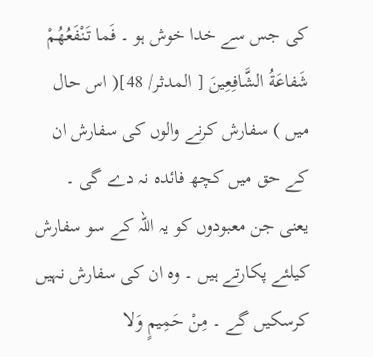کی جس سے خدا خوش ہو ۔ فَما تَنْفَعُهُمْ شَفاعَةُ الشَّافِعِينَ [ المدثر/ 48]( اس حال میں ) سفارش کرنے والوں کی سفارش ان کے حق میں کچھ فائدہ نہ دے گی ۔ یعنی جن معبودوں کو یہ اللہ کے سو سفارش کیلئے پکارتے ہیں ۔ وہ ان کی سفارش نہیں کرسکیں گے ۔ مِنْ حَمِيمٍ وَلا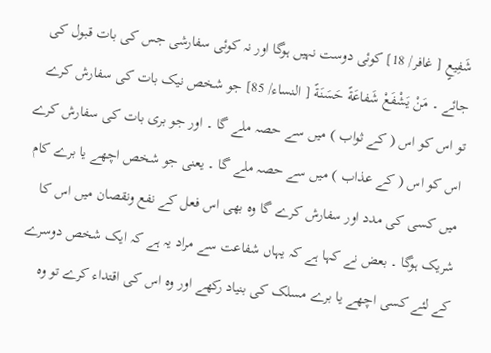شَفِيعٍ [ غافر/ 18] کوئی دوست نہیں ہوگا اور نہ کوئی سفارشی جس کی بات قبول کی جائے ۔ مَنْ يَشْفَعْ شَفاعَةً حَسَنَةً [ النساء/ 85] جو شخص نیک بات کی سفارش کرے تو اس کو اس ( کے ثواب ) میں سے حصہ ملے گا ۔ اور جو بری بات کی سفارش کرے اس کو اس ( کے عذاب ) میں سے حصہ ملے گا ۔ یعنی جو شخص اچھے یا برے کام میں کسی کی مدد اور سفارش کرے گا وہ بھی اس فعل کے نفع ونقصان میں اس کا شریک ہوگا ۔ بعض نے کہا ہے کہ یہاں شفاعت سے مراد یہ ہے کہ ایک شخص دوسرے کے لئے کسی اچھے یا برے مسلک کی بنیاد رکھے اور وہ اس کی اقتداء کرے تو وہ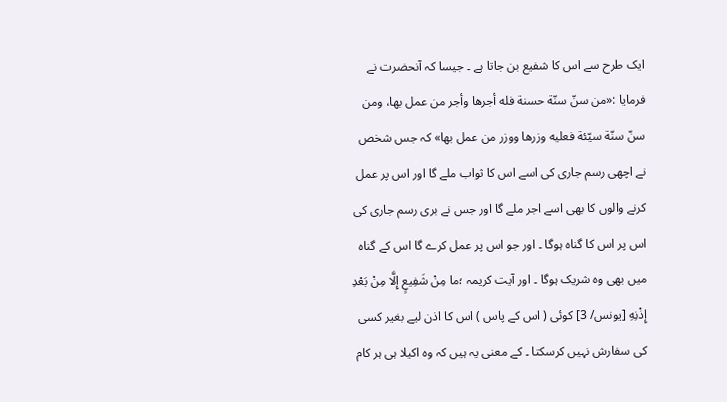ایک طرح سے اس کا شفیع بن جاتا ہے ۔ جیسا کہ آنحضرت نے فرمایا :«من سنّ سنّة حسنة فله أجرها وأجر من عمل بها، ومن سنّ سنّة سيّئة فعليه وزرها ووزر من عمل بها» کہ جس شخص نے اچھی رسم جاری کی اسے اس کا ثواب ملے گا اور اس پر عمل کرنے والوں کا بھی اسے اجر ملے گا اور جس نے بری رسم جاری کی اس پر اس کا گناہ ہوگا ۔ اور جو اس پر عمل کرے گا اس کے گناہ میں بھی وہ شریک ہوگا ۔ اور آیت کریمہ ؛ما مِنْ شَفِيعٍ إِلَّا مِنْ بَعْدِ إِذْنِهِ [يونس/ 3] کوئی ( اس کے پاس ) اس کا اذن لیے بغیر کسی کی سفارش نہیں کرسکتا ۔ کے معنی یہ ہیں کہ وہ اکیلا ہی ہر کام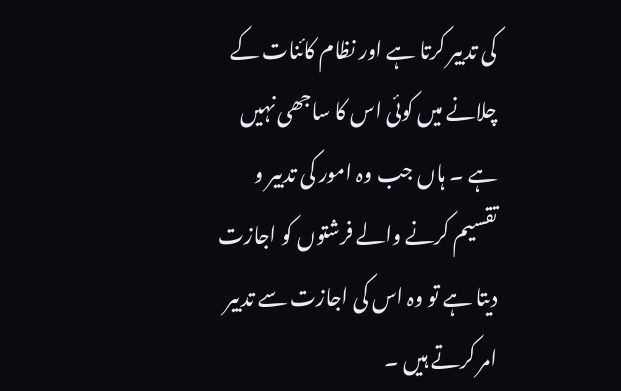کی تدبیر کرتا ہے اور نظام کائنات کے چلانے میں کوئی اس کا ساجھی نہیں ہے ۔ ہاں جب وہ امور کی تدبیر و تقسیم کرنے والے فرشتوں کو اجازت دیتا ہے تو وہ اس کی اجازت سے تدبیر امر کرتے ہیں ۔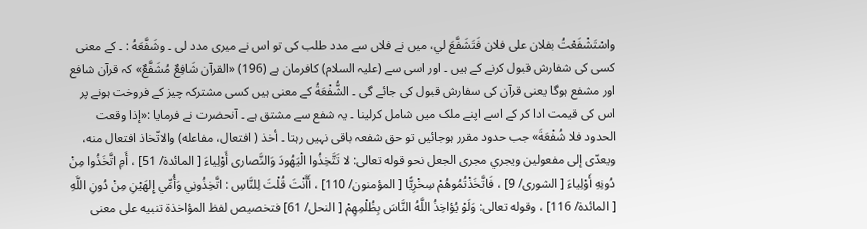واسْتَشْفَعْتُ بفلان علی فلان فَتَشَفَّعَ لي، میں نے فلاں سے مدد طلب کی تو اس نے میری مدد لی ۔ وشَفَّعَهُ : ۔ کے معنی کسی کی شفارش قبول کرنے کے ہیں ۔ اور اسی سے (علیہ السلام) کافرمان ہے (196) «القرآن شَافِعٌ مُشَفَّعٌ» کہ قرآن شافع اور مشفع ہوگا یعنی قرآن کی سفارش قبول کی جائے گی ۔ الشُّفْعَةُ کے معنی ہیں کسی مشترکہ چیز کے فروخت ہونے پر اس کی قیمت ادا کر کے اسے اپنے ملک میں شامل کرلینا ۔ یہ شفع سے مشتق ہے ۔ آنحضرت نے فرمایا :«إذا وقعت الحدود فلا شُفْعَةَ» جب حدود مقرر ہوجائیں تو حق شفعہ باقی نہیں رہتا ۔ أخذ ( افتعال، مفاعله) والاتّخاذ افتعال منه، ويعدّى إلى مفعولین ويجري مجری الجعل نحو قوله تعالی: لا تَتَّخِذُوا الْيَهُودَ وَالنَّصاری أَوْلِياءَ [ المائدة/ 51] ، أَمِ اتَّخَذُوا مِنْ دُونِهِ أَوْلِياءَ [ الشوری/ 9] ، فَاتَّخَذْتُمُوهُمْ سِخْرِيًّا [ المؤمنون/ 110] ، أَأَنْتَ قُلْتَ لِلنَّاسِ : اتَّخِذُونِي وَأُمِّي إِلهَيْنِ مِنْ دُونِ اللَّهِ [ المائدة/ 116] ، وقوله تعالی: وَلَوْ يُؤاخِذُ اللَّهُ النَّاسَ بِظُلْمِهِمْ [ النحل/ 61] فتخصیص لفظ المؤاخذة تنبيه علی معنی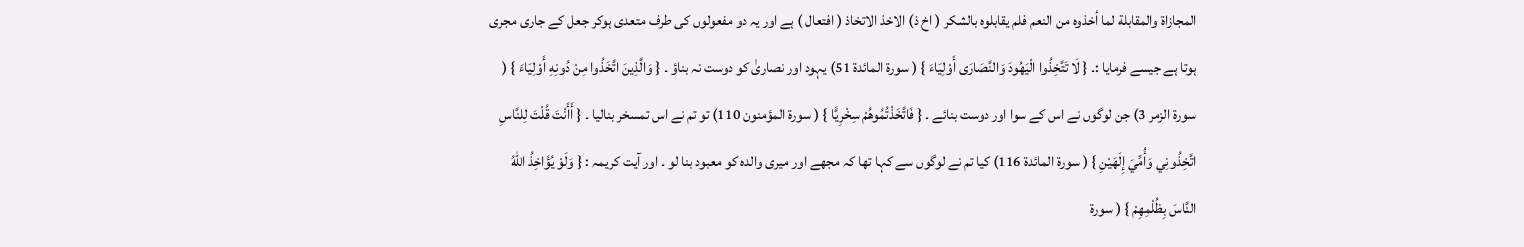المجازاة والمقابلة لما أخذوه من النعم فلم يقابلوه بالشکر ( اخ ذ) الاخذ الاتخاذ ( افتعال ) ہے اور یہ دو مفعولوں کی طرف متعدی ہوکر جعل کے جاری مجری ہوتا ہے جیسے فرمایا :۔ { لَا تَتَّخِذُوا الْيَهُودَ وَالنَّصَارَى أَوْلِيَاءَ } ( سورة المائدة 51) یہود اور نصاریٰ کو دوست نہ بناؤ ۔ { وَالَّذِينَ اتَّخَذُوا مِنْ دُونِهِ أَوْلِيَاءَ } ( سورة الزمر 3) جن لوگوں نے اس کے سوا اور دوست بنائے ۔ { فَاتَّخَذْتُمُوهُمْ سِخْرِيًّا } ( سورة المؤمنون 110) تو تم نے اس تمسخر بنالیا ۔ { أَأَنْتَ قُلْتَ لِلنَّاسِ اتَّخِذُونِي وَأُمِّيَ إِلَهَيْنِ } ( سورة المائدة 116) کیا تم نے لوگوں سے کہا تھا کہ مجھے اور میری والدہ کو معبود بنا لو ۔ اور آیت کریمہ : { وَلَوْ يُؤَاخِذُ اللهُ النَّاسَ بِظُلْمِهِمْ } ( سورة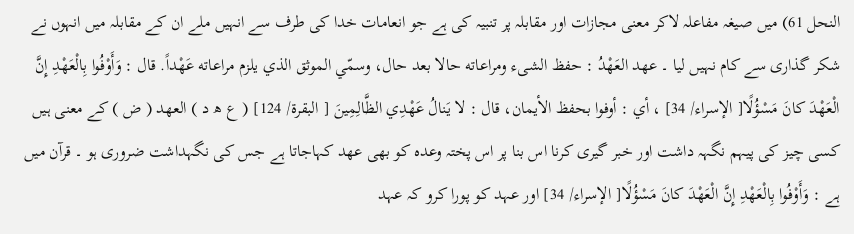النحل 61) میں صیغہ مفاعلہ لاکر معنی مجازات اور مقابلہ پر تنبیہ کی ہے جو انعامات خدا کی طرف سے انہیں ملے ان کے مقابلہ میں انہوں نے شکر گذاری سے کام نہیں لیا ۔ عهد العَهْدُ : حفظ الشیء ومراعاته حالا بعد حال، وسمّي الموثق الذي يلزم مراعاته عَهْداً. قال : وَأَوْفُوا بِالْعَهْدِ إِنَّ الْعَهْدَ كانَ مَسْؤُلًا[ الإسراء/ 34] ، أي : أوفوا بحفظ الأيمان، قال : لا يَنالُ عَهْدِي الظَّالِمِينَ [ البقرة/ 124] ( ع ھ د ) العھد ( ض ) کے معنی ہیں کسی چیز کی پیہم نگہہ داشت اور خبر گیری کرنا اس بنا پر اس پختہ وعدہ کو بھی عھد کہاجاتا ہے جس کی نگہداشت ضروری ہو ۔ قرآن میں ہے : وَأَوْفُوا بِالْعَهْدِ إِنَّ الْعَهْدَ كانَ مَسْؤُلًا[ الإسراء/ 34] اور عہد کو پورا کرو کہ عہد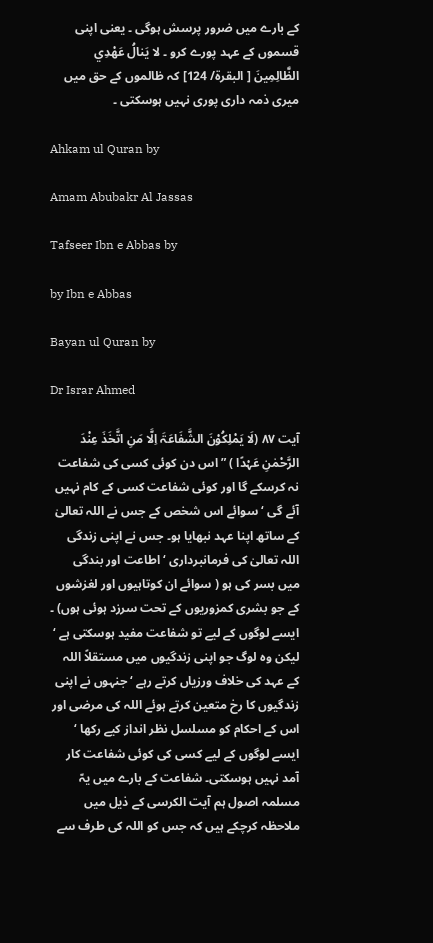کے بارے میں ضرور پرسش ہوگی ۔ یعنی اپنی قسموں کے عہد پورے کرو ۔ لا يَنالُ عَهْدِي الظَّالِمِينَ [ البقرة/ 124] کہ ظالموں کے حق میں میری ذمہ داری پوری نہیں ہوسکتی ۔

Ahkam ul Quran by

Amam Abubakr Al Jassas

Tafseer Ibn e Abbas by

by Ibn e Abbas

Bayan ul Quran by

Dr Israr Ahmed

آیت ٨٧ (لَا یَمْلِکُوْنَ الشَّفَاعَۃَ اِلَّا مَنِ اتَّخَذَ عِنْدَ الرَّحْمٰنِ عَہْدًا ) ” اس دن کوئی کسی کی شفاعت نہ کرسکے گا اور کوئی شفاعت کسی کے کام نہیں آئے گی ‘ سوائے اس شخص کے جس نے اللہ تعالیٰ کے ساتھ اپنا عہد نبھایا ہو۔ جس نے اپنی زندگی اللہ تعالیٰ کی فرمانبرداری ‘ اطاعت اور بندگی میں بسر کی ہو ( سوائے ان کوتاہیوں اور لغزشوں کے جو بشری کمزوریوں کے تحت سرزد ہوئی ہوں) ۔ ایسے لوگوں کے لیے تو شفاعت مفید ہوسکتی ہے ‘ لیکن وہ لوگ جو اپنی زندگیوں میں مستقلاً اللہ کے عہد کی خلاف ورزیاں کرتے رہے ‘ جنہوں نے اپنی زندگیوں کا رخ متعین کرتے ہوئے اللہ کی مرضی اور اس کے احکام کو مسلسل نظر انداز کیے رکھا ‘ ایسے لوگوں کے لیے کسی کی کوئی شفاعت کار آمد نہیں ہوسکتی۔ شفاعت کے بارے میں یہّ مسلمہ اصول ہم آیت الکرسی کے ذیل میں ملاحظہ کرچکے ہیں کہ جس کو اللہ کی طرف سے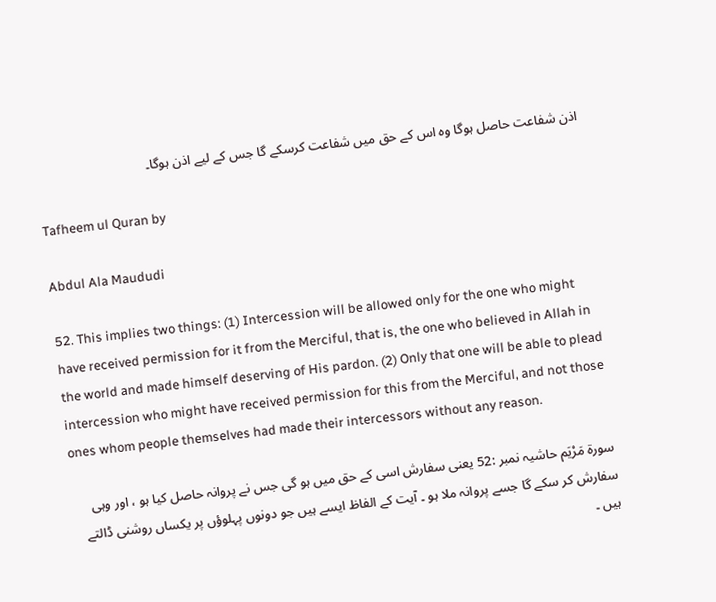اذن شفاعت حاصل ہوگا وہ اس کے حق میں شفاعت کرسکے گا جس کے لیے اذن ہوگا۔

Tafheem ul Quran by

Abdul Ala Maududi

52. This implies two things: (1) Intercession will be allowed only for the one who might have received permission for it from the Merciful, that is, the one who believed in Allah in the world and made himself deserving of His pardon. (2) Only that one will be able to plead intercession who might have received permission for this from the Merciful, and not those ones whom people themselves had made their intercessors without any reason.

سورة مَرْیَم حاشیہ نمبر :52 یعنی سفارش اسی کے حق میں ہو گی جس نے پروانہ حاصل کیا ہو ، اور وہی سفارش کر سکے گا جسے پروانہ ملا ہو ۔ آیت کے الفاظ ایسے ہیں جو دونوں پہلوؤں پر یکساں روشنی ڈالتے ہیں ۔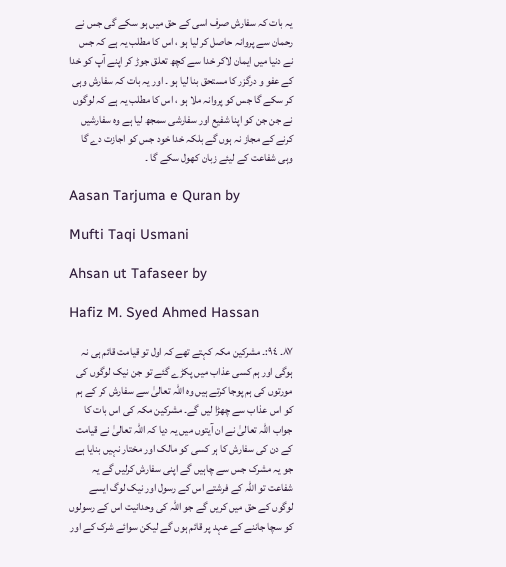یہ بات کہ سفارش صرف اسی کے حق میں ہو سکے گی جس نے رحمان سے پروانہ حاصل کر لیا ہو ، اس کا مطلب یہ ہے کہ جس نے دنیا میں ایمان لاکر خدا سے کچھ تعلق جوڑ کر اپنے آپ کو خدا کے عفو و درگزر کا مستحق بنا لیا ہو ۔ اور یہ بات کہ سفارش وہی کر سکے گا جس کو پروانہ ملا ہو ، اس کا مطلب یہ ہے کہ لوگوں نے جن جن کو اپنا شفیع اور سفارشی سمجھ لیا ہے وہ سفارشیں کرنے کے مجاز نہ ہوں گے بلکہ خدا خود جس کو اجازت دے گا وہی شفاعت کے لیئے زبان کھول سکے گا ۔

Aasan Tarjuma e Quran by

Mufti Taqi Usmani

Ahsan ut Tafaseer by

Hafiz M. Syed Ahmed Hassan

٨٧۔ ٩٤:۔ مشرکین مکہ کہتے تھے کہ اول تو قیامت قائم ہی نہ ہوگی اور ہم کسی عذاب میں پکڑے گئے تو جن نیک لوگوں کی مورتوں کی ہم پوجا کرتے ہیں وہ اللہ تعالیٰ سے سفارش کر کے ہم کو اس عذاب سے چھڑا لیں گے۔ مشرکین مکہ کی اس بات کا جواب اللہ تعالیٰ نے ان آیتوں میں یہ دیا کہ اللہ تعالیٰ نے قیامت کے دن کی سفارش کا ہر کسی کو مالک اور مختار نہیں بنایا ہے جو یہ مشرک جس سے چاہیں گے اپنی سفارش کرلیں گے یہ شفاعت تو اللہ کے فرشتے اس کے رسول اور نیک لوگ ایسے لوگوں کے حق میں کریں گے جو اللہ کی وحدانیت اس کے رسولوں کو سچا جاننے کے عہد پر قائم ہوں گے لیکن سوائے شرک کے اور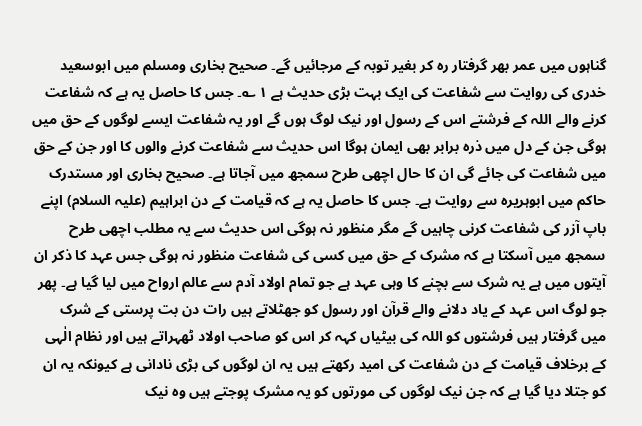گناہوں میں عمر بھر گرفتار رہ کر بغیر توبہ کے مرجائیں گے۔ صحیح بخاری ومسلم میں ابوسعید خدری کی روایت سے شفاعت کی ایک بہت بڑی حدیث ہے ١ ؎۔ جس کا حاصل یہ ہے کہ شفاعت کرنے والے اللہ کے فرشتے اس کے رسول اور نیک لوگ ہوں گے اور یہ شفاعت ایسے لوگوں کے حق میں ہوگی جن کے دل میں ذرہ برابر بھی ایمان ہوگا اس حدیث سے شفاعت کرنے والوں کا اور جن کے حق میں شفاعت کی جائے گی ان کا حال اچھی طرح سمجھ میں آجاتا ہے۔ صحیح بخاری اور مستدرک حاکم میں ابوہریرہ سے روایت ہے۔ جس کا حاصل یہ ہے کہ قیامت کے دن ابراہیم (علیہ السلام) اپنے باپ آزر کی شفاعت کرنی چاہیں گے مگر منظور نہ ہوگی اس حدیث سے یہ مطلب اچھی طرح سمجھ میں آسکتا ہے کہ مشرک کے حق میں کسی کی شفاعت منظور نہ ہوگی جس عہد کا ذکر ان آیتوں میں ہے یہ شرک سے بچنے کا وہی عہد ہے جو تمام اولاد آدم سے عالم ارواح میں لیا گیا ہے۔ پھر جو لوگ اس عہد کے یاد دلانے والے قرآن اور رسول کو جھٹلاتے ہیں رات دن بت پرستی کے شرک میں گرفتار ہیں فرشتوں کو اللہ کی بیٹیاں کہہ کر اس کو صاحب اولاد ٹھہراتے ہیں اور نظام الٰہی کے برخلاف قیامت کے دن شفاعت کی امید رکھتے ہیں یہ ان لوگوں کی بڑی نادانی ہے کیونکہ یہ ان کو جتلا دیا گیا ہے کہ جن نیک لوگوں کی مورتوں کو یہ مشرک پوجتے ہیں وہ نیک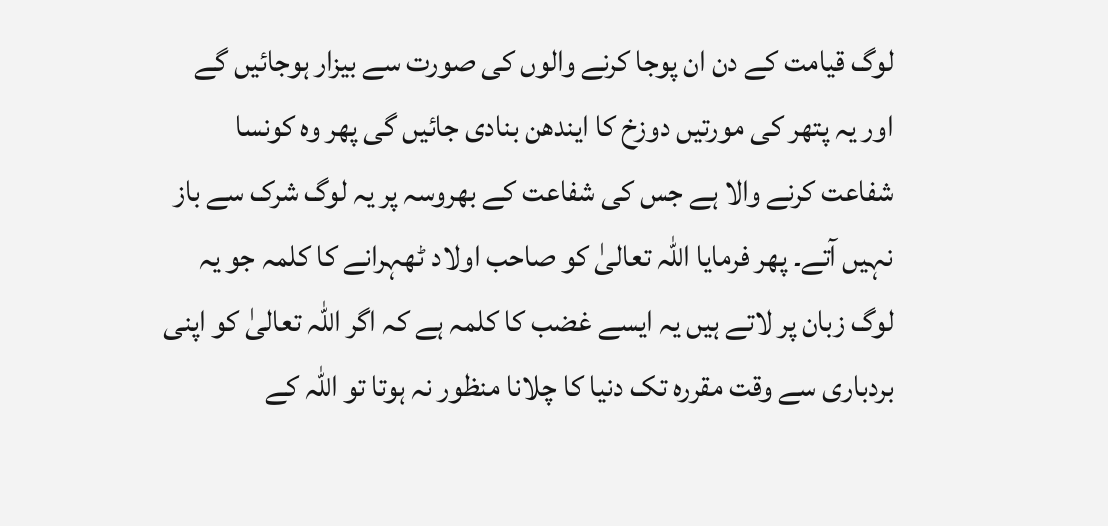لوگ قیامت کے دن ان پوجا کرنے والوں کی صورت سے بیزار ہوجائیں گے اور یہ پتھر کی مورتیں دوزخ کا ایندھن بنادی جائیں گی پھر وہ کونسا شفاعت کرنے والا ہے جس کی شفاعت کے بھروسہ پر یہ لوگ شرک سے باز نہیں آتے۔ پھر فرمایا اللہ تعالیٰ کو صاحب اولاد ٹھہرانے کا کلمہ جو یہ لوگ زبان پر لاتے ہیں یہ ایسے غضب کا کلمہ ہے کہ اگر اللہ تعالیٰ کو اپنی بردباری سے وقت مقررہ تک دنیا کا چلانا منظور نہ ہوتا تو اللہ کے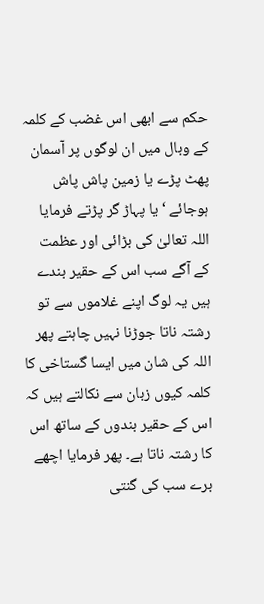حکم سے ابھی اس غضب کے کلمہ کے وبال میں ان لوگوں پر آسمان پھٹ پڑے یا زمین پاش پاش ہوجائے ‘ یا پہاڑ گر پڑتے فرمایا اللہ تعالیٰ کی بڑائی اور عظمت کے آگے سب اس کے حقیر بندے ہیں یہ لوگ اپنے غلاموں سے تو رشتہ ناتا جوڑنا نہیں چاہتے پھر اللہ کی شان میں ایسا گستاخی کا کلمہ کیوں زبان سے نکالتے ہیں کہ اس کے حقیر بندوں کے ساتھ اس کا رشتہ ناتا ہے۔ پھر فرمایا اچھے برے سب کی گنتی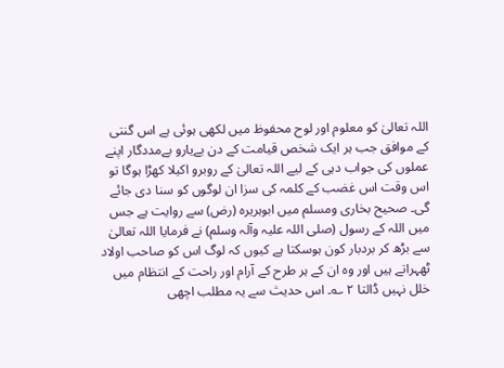اللہ تعالیٰ کو معلوم اور لوح محفوظ میں لکھی ہوئی ہے اس گنتی کے موافق جب ہر ایک شخص قیامت کے دن بےیارو بےمددگار اپنے عملوں کی جواب دہی کے لیے اللہ تعالیٰ کے روبرو اکیلا کھڑا ہوگا تو اس وقت اس غضب کے کلمہ کی سزا ان لوگوں کو سنا دی جائے گی۔ صحیح بخاری ومسلم میں ابوہریرہ (رض) سے روایت ہے جس میں اللہ کے رسول (صلی اللہ علیہ وآلہ وسلم) نے فرمایا اللہ تعالیٰ سے بڑھ کر بردبار کون ہوسکتا ہے کیوں کہ لوگ اس کو صاحب اولاد ٹھہراتے ہیں اور وہ ان کے ہر طرح کے آرام اور راحت کے انتظام میں خلل نہیں ڈالتا ٢ ؎۔ اس حدیث سے یہ مطلب اچھی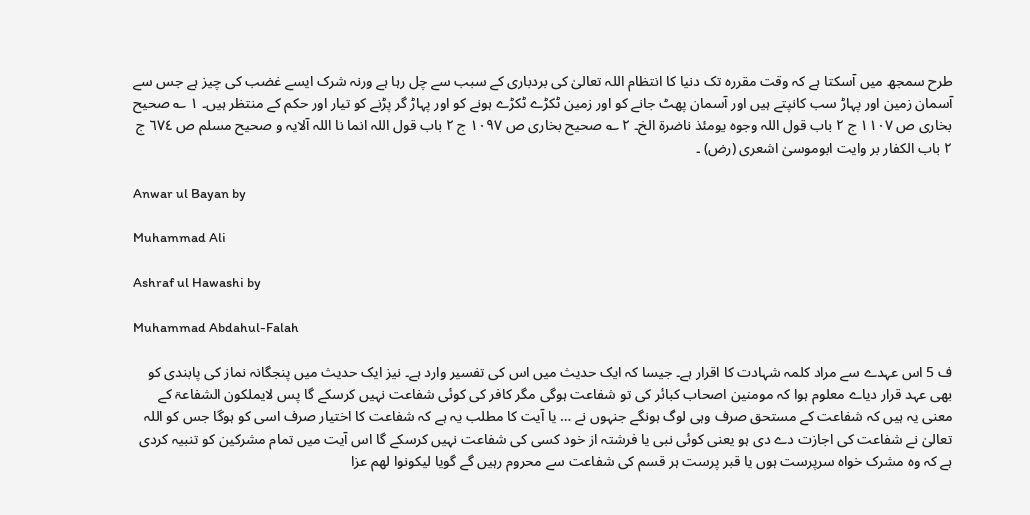طرح سمجھ میں آسکتا ہے کہ وقت مقررہ تک دنیا کا انتظام اللہ تعالیٰ کی بردباری کے سبب سے چل رہا ہے ورنہ شرک ایسے غضب کی چیز ہے جس سے آسمان زمین اور پہاڑ سب کانپتے ہیں اور آسمان پھٹ جانے کو اور زمین ٹکڑے ٹکڑے ہونے کو اور پہاڑ گر پڑنے کو تیار اور حکم کے منتظر ہیں۔ ١ ؎ صحیح بخاری ص ١١٠٧ ج ٢ باب قول اللہ وجوہ یومئذ ناضرۃ الخ۔ ٢ ؎ صحیح بخاری ص ١٠٩٧ ج ٢ باب قول اللہ انما نا اللہ آلایہ و صحیح مسلم ص ٦٧٤ ج ٢ باب الکفار بر وایت ابوموسیٰ اشعری (رض) ۔

Anwar ul Bayan by

Muhammad Ali

Ashraf ul Hawashi by

Muhammad Abdahul-Falah

ف 5 اس عہدے سے مراد کلمہ شہادت کا اقرار ہے۔ جیسا کہ ایک حدیث میں اس کی تفسیر وارد ہے۔ نیز ایک حدیث میں پنجگانہ نماز کی پابندی کو بھی عہد قرار دیاے معلوم ہوا کہ مومنین اصحاب کبائر کی تو شفاعت ہوگی مگر کافر کی کوئی شفاعت نہیں کرسکے گا پس لایملکون الشفاعۃ کے معنی یہ ہیں کہ شفاعت کے مستحق صرف وہی لوگ ہونگے جنہوں نے … یا آیت کا مطلب یہ ہے کہ شفاعت کا اختیار صرف اسی کو ہوگا جس کو اللہ تعالیٰ نے شفاعت کی اجازت دے دی ہو یعنی کوئی نبی یا فرشتہ از خود کسی کی شفاعت نہیں کرسکے گا اس آیت میں تمام مشرکین کو تنبیہ کردی ہے کہ وہ مشرک خواہ سرپرست ہوں یا قبر پرست ہر قسم کی شفاعت سے محروم رہیں گے گویا لیکونوا لھم عزا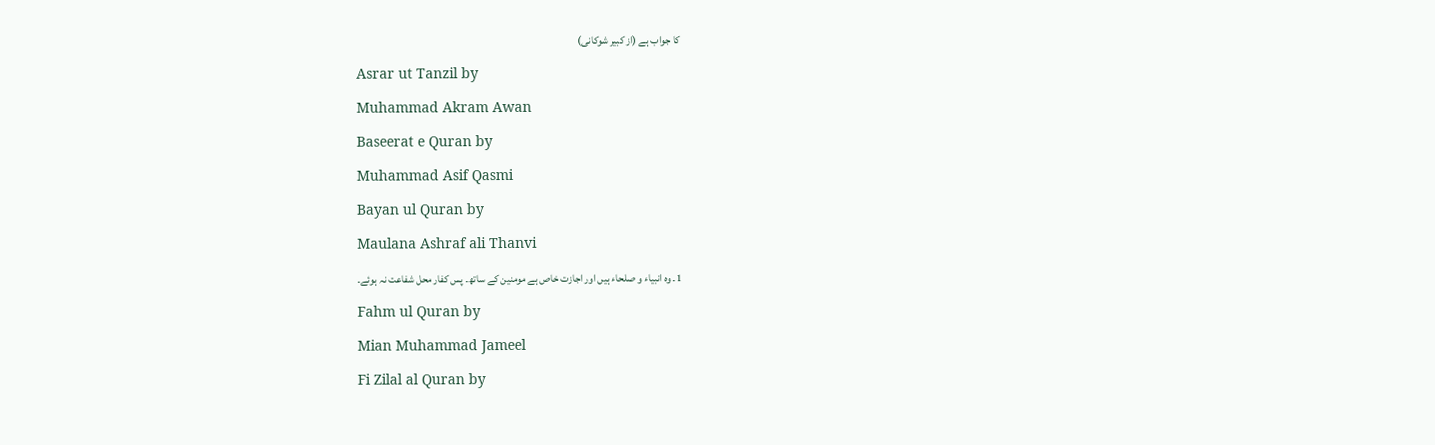کا جواب ہے (از کبیر شوکانی)

Asrar ut Tanzil by

Muhammad Akram Awan

Baseerat e Quran by

Muhammad Asif Qasmi

Bayan ul Quran by

Maulana Ashraf ali Thanvi

1۔ وہ انبیاء و صلحاء ہیں اور اجازت خاص ہے مومنین کے ساتھ۔ پس کفار محل شفاعت نہ ہوئے۔

Fahm ul Quran by

Mian Muhammad Jameel

Fi Zilal al Quran by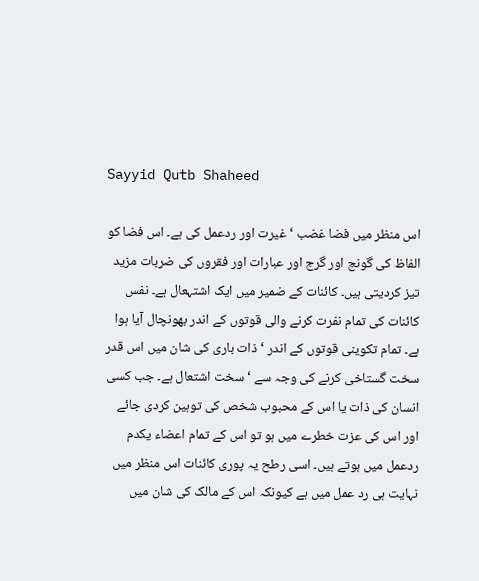Sayyid Qutb Shaheed

اس منظر میں فضا غضب ‘ غیرت اور ردعمل کی ہے۔ اس فضا کو الفاظ کی گونج اور گرج اور عبارات اور فقروں کی ضربات مزید تیز کردیتی ہیں۔ کائنات کے ضمیر میں ایک اشتہعال ہے۔ نفس کائنات کی تمام نفرت کرنے والی قوتوں کے اندر بھونچال آیا ہوا ہے۔ تمام تکوینی قوتوں کے اندر ‘ ذات باری کی شان میں اس قدر سخت گستاخی کرنے کی وجہ سے ‘ سخت اشتعال ہے۔ جب کسی انسان کی ذات یا اس کے محبوب شخص کی توہین کردی جائے اور اس کی عزت خطرے میں ہو تو اس کے تمام اعضاء یکدم ردعمل میں ہوتے ہیں۔ اسی رطح یہ پوری کائنات اس منظر میں نہایت ہی رد عمل میں ہے کیونکہ اس کے مالک کی شان میں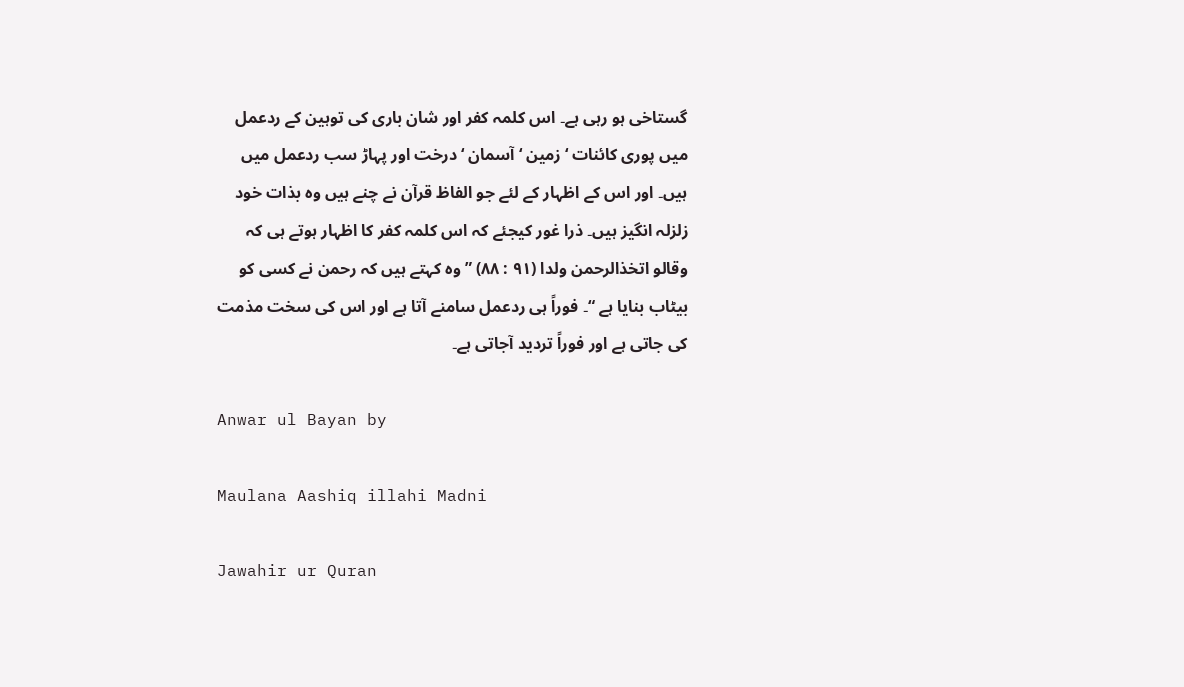گستاخی ہو رہی ہے۔ اس کلمہ کفر اور شان باری کی توہین کے ردعمل میں پوری کائنات ‘ زمین ‘ آسمان ‘ درخت اور پہاڑ سب ردعمل میں ہیں۔ اور اس کے اظہار کے لئے جو الفاظ قرآن نے چنے ہیں وہ بذات خود زلزلہ انگیز ہیں۔ ذرا غور کیجئے کہ اس کلمہ کفر کا اظہار ہوتے ہی کہ وقالو اتخذالرحمن ولدا (٩١ : ٨٨) ” وہ کہتے ہیں کہ رحمن نے کسی کو بیٹاب بنایا ہے “۔ فوراً ہی ردعمل سامنے آتا ہے اور اس کی سخت مذمت کی جاتی ہے اور فوراً تردید آجاتی ہے۔

Anwar ul Bayan by

Maulana Aashiq illahi Madni

Jawahir ur Quran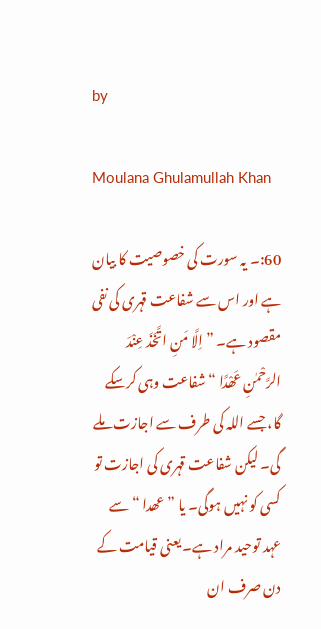by

Moulana Ghulamullah Khan

60:۔ یہ سورت کی خصوصیت کا بیان ہے اور اس سے شفاعت قہری کی نفی مقصود ہے۔ ” اِلَّا مَنِ اتَّخَذَ عِنْدَ الرَّحْمٰنِ عَھْدًا “ شفاعت وہی کرسکے گا، جسے اللہ کی طرف سے اجازت ملے گی۔ لیکن شفاعت قہری کی اجازت تو کسی کو نہیں ہوگی۔ یا ” عھدا “ سے عہد توحید مراد ہے۔ یعنی قیامت کے دن صرف ان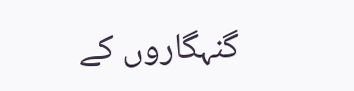گنہگاروں کے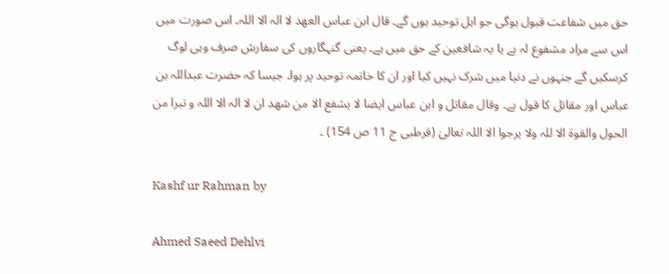حق میں شفاعت قبول ہوگی جو اہل توحید ہوں گے۔ قال ابن عباس العھد لا الہ الا اللہ۔ اس صورت میں اس سے مراد مشفوع لہ ہے یا یہ شافعین کے حق میں ہے۔ یعنی گنہگاروں کی سفارش صرف وہی لوگ کرسکیں گے جنہوں نے دنیا میں شرک نہیں کیا اور ان کا خاتمہ توحید پر ہوا۔ جیسا کہ حضرت عبداللہ بن عباس اور مقاتل کا قول ہے۔ وقال مقاتل و ابن عباس ایضا لا یشفع الا من شھد ان لا الہ الا اللہ و تبرا من الحول والقوۃ الا للہ ولا یرجوا الا اللہ تعالیٰ (قرطبی ج 11 ص 154) ۔

Kashf ur Rahman by

Ahmed Saeed Dehlvi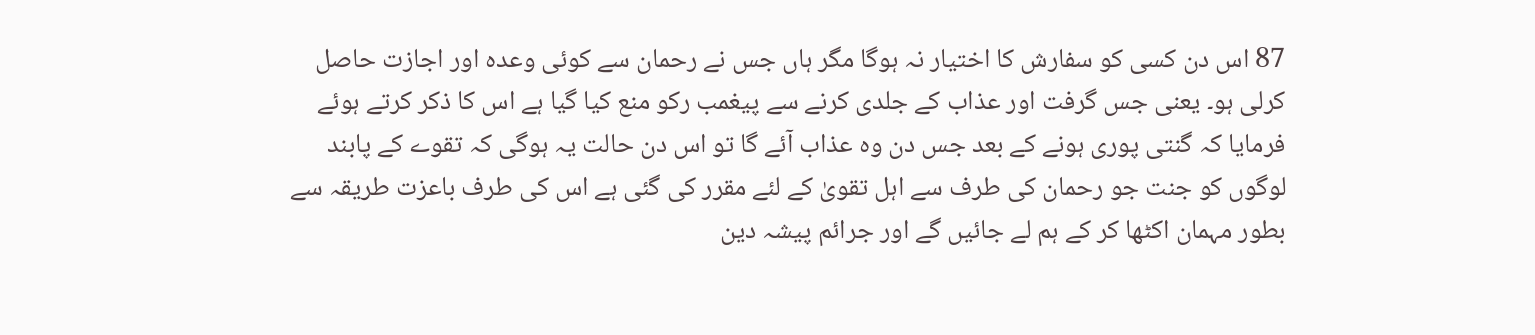87 اس دن کسی کو سفارش کا اختیار نہ ہوگا مگر ہاں جس نے رحمان سے کوئی وعدہ اور اجازت حاصل کرلی ہو۔ یعنی جس گرفت اور عذاب کے جلدی کرنے سے پیغمب رکو منع کیا گیا ہے اس کا ذکر کرتے ہوئے فرمایا کہ گنتی پوری ہونے کے بعد جس دن وہ عذاب آئے گا تو اس دن حالت یہ ہوگی کہ تقوے کے پابند لوگوں کو جنت جو رحمان کی طرف سے اہل تقویٰ کے لئے مقرر کی گئی ہے اس کی طرف باعزت طریقہ سے بطور مہمان اکٹھا کر کے ہم لے جائیں گے اور جرائم پیشہ دین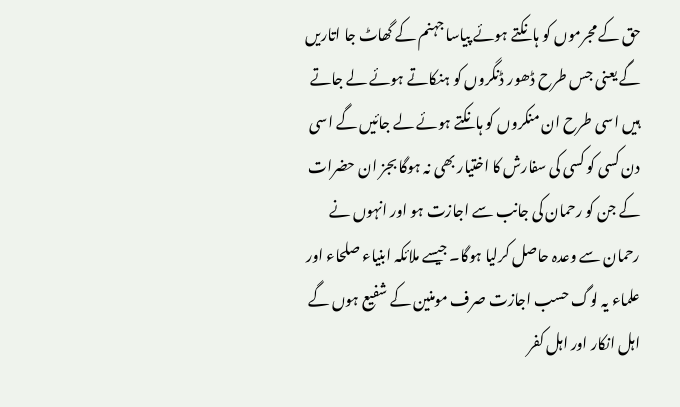حق کے مجرموں کو ہانکتے ہوئے پیاسا جہنم کے گھاٹ جا اتاریں گے یعنی جس طرح ڈھور ڈنگروں کو ہنکاتے ہوئے لے جاتے ہیں اسی طرح ان منکروں کو ہانکتے ہوئے لے جائیں گے اسی دن کسی کو کسی کی سفارش کا اختیار بھی نہ ہوگا بجز ان حضرات کے جن کو رحمان کی جانب سے اجازت ہو اور انہوں نے رحمان سے وعدہ حاصل کرلیا ہوگا۔ جیسے ملائکہ ابنیاء صلحاء اور علماء یہ لوگ حسب اجازت صرف مومنین کے شفیع ہوں گے اہل انکار اور اہل کفر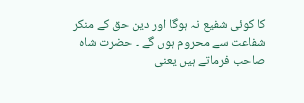کا کوئی شفیع نہ ہوگا اور دین حق کے منکر شفاعت سے محروم ہوں گے ۔ حضرت شاہ صاحب فرماتے ہیں یعنی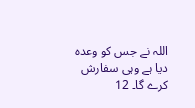اللہ نے جس کو وعدہ دیا ہے وہی سفارش کرے گا۔ 12